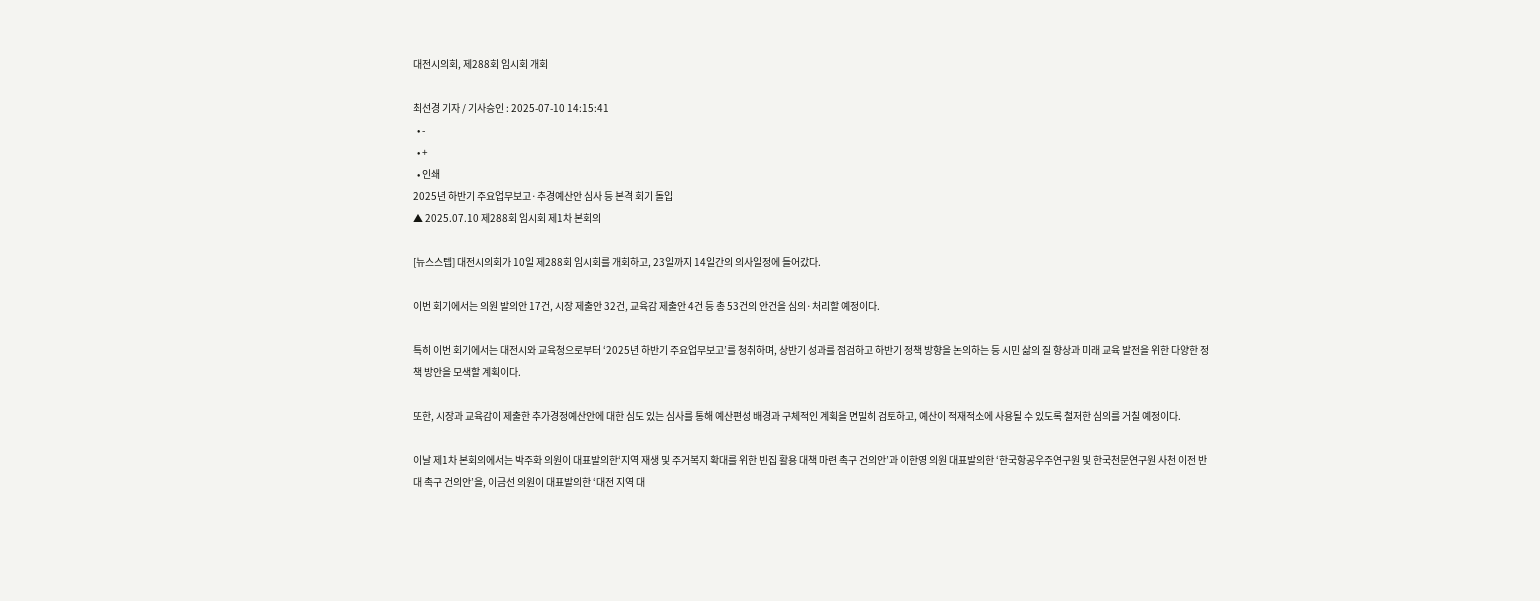대전시의회, 제288회 임시회 개회

최선경 기자 / 기사승인 : 2025-07-10 14:15:41
  • -
  • +
  • 인쇄
2025년 하반기 주요업무보고·추경예산안 심사 등 본격 회기 돌입
▲ 2025.07.10 제288회 임시회 제1차 본회의

[뉴스스텝] 대전시의회가 10일 제288회 임시회를 개회하고, 23일까지 14일간의 의사일정에 들어갔다.

이번 회기에서는 의원 발의안 17건, 시장 제출안 32건, 교육감 제출안 4건 등 총 53건의 안건을 심의·처리할 예정이다.

특히 이번 회기에서는 대전시와 교육청으로부터 ‘2025년 하반기 주요업무보고’를 청취하며, 상반기 성과를 점검하고 하반기 정책 방향을 논의하는 등 시민 삶의 질 향상과 미래 교육 발전을 위한 다양한 정책 방안을 모색할 계획이다.

또한, 시장과 교육감이 제출한 추가경정예산안에 대한 심도 있는 심사를 통해 예산편성 배경과 구체적인 계획을 면밀히 검토하고, 예산이 적재적소에 사용될 수 있도록 철저한 심의를 거칠 예정이다.

이날 제1차 본회의에서는 박주화 의원이 대표발의한‘지역 재생 및 주거복지 확대를 위한 빈집 활용 대책 마련 촉구 건의안’과 이한영 의원 대표발의한 ‘한국항공우주연구원 및 한국천문연구원 사천 이전 반대 촉구 건의안’을, 이금선 의원이 대표발의한 ‘대전 지역 대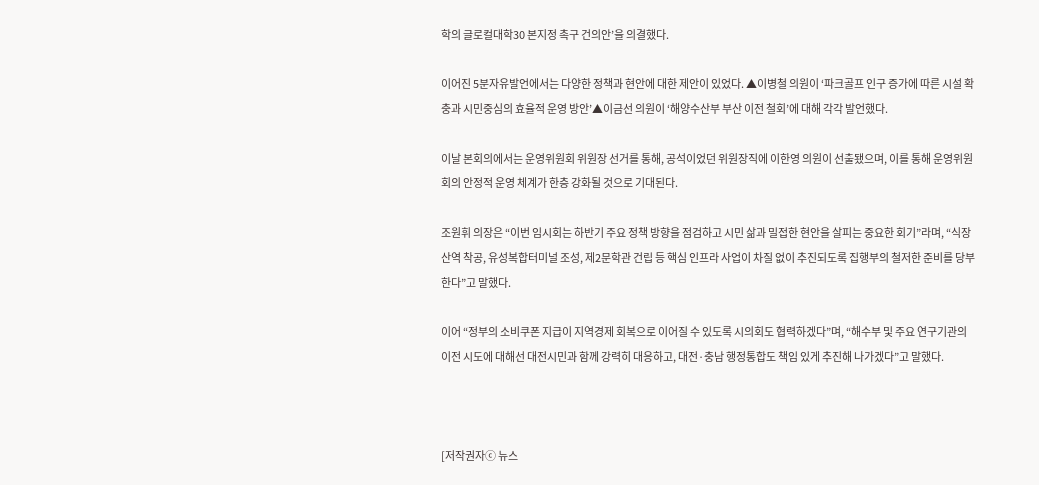학의 글로컬대학30 본지정 촉구 건의안’을 의결했다.

이어진 5분자유발언에서는 다양한 정책과 현안에 대한 제안이 있었다. ▲이병철 의원이 ‘파크골프 인구 증가에 따른 시설 확충과 시민중심의 효율적 운영 방안’▲이금선 의원이 ‘해양수산부 부산 이전 철회’에 대해 각각 발언했다.

이날 본회의에서는 운영위원회 위원장 선거를 통해, 공석이었던 위원장직에 이한영 의원이 선출됐으며, 이를 통해 운영위원회의 안정적 운영 체계가 한층 강화될 것으로 기대된다.

조원휘 의장은 “이번 임시회는 하반기 주요 정책 방향을 점검하고 시민 삶과 밀접한 현안을 살피는 중요한 회기”라며, “식장산역 착공, 유성복합터미널 조성, 제2문학관 건립 등 핵심 인프라 사업이 차질 없이 추진되도록 집행부의 철저한 준비를 당부한다”고 말했다.

이어 “정부의 소비쿠폰 지급이 지역경제 회복으로 이어질 수 있도록 시의회도 협력하겠다”며, “해수부 및 주요 연구기관의 이전 시도에 대해선 대전시민과 함께 강력히 대응하고, 대전·충남 행정통합도 책임 있게 추진해 나가겠다”고 말했다.



[저작권자ⓒ 뉴스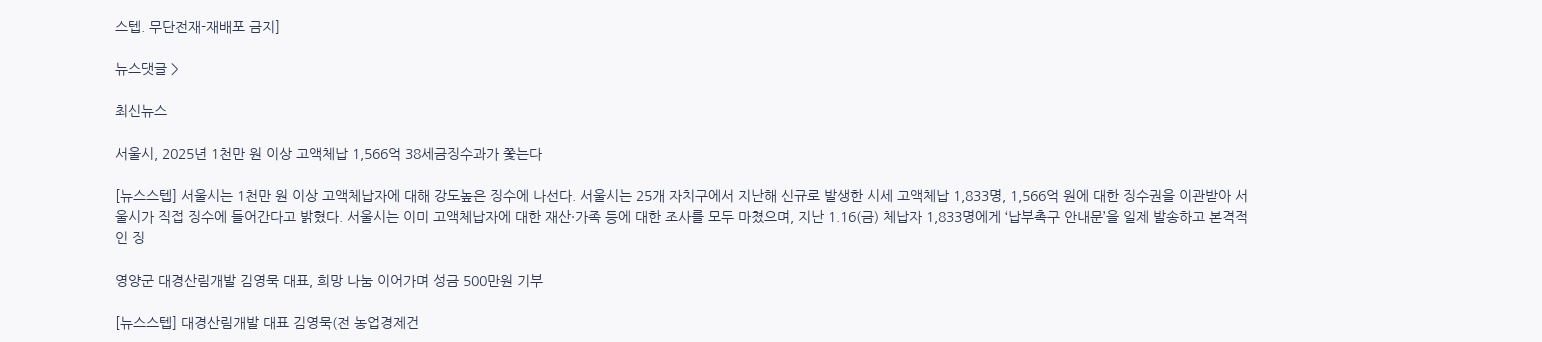스텝. 무단전재-재배포 금지]

뉴스댓글 >

최신뉴스

서울시, 2025년 1천만 원 이상 고액체납 1,566억 38세금징수과가 쫓는다

[뉴스스텝] 서울시는 1천만 원 이상 고액체납자에 대해 강도높은 징수에 나선다. 서울시는 25개 자치구에서 지난해 신규로 발생한 시세 고액체납 1,833명, 1,566억 원에 대한 징수권을 이관받아 서울시가 직접 징수에 들어간다고 밝혔다. 서울시는 이미 고액체납자에 대한 재산·가족 등에 대한 조사를 모두 마쳤으며, 지난 1.16(금) 체납자 1,833명에게 ‘납부촉구 안내문’을 일제 발송하고 본격적인 징

영양군 대경산림개발 김영묵 대표, 희망 나눔 이어가며 성금 500만원 기부

[뉴스스텝] 대경산림개발 대표 김영묵(전 농업경제건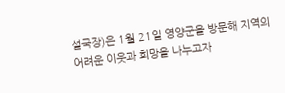설국장)은 1월 21일 영양군을 방문해 지역의 어려운 이웃과 희망을 나누고자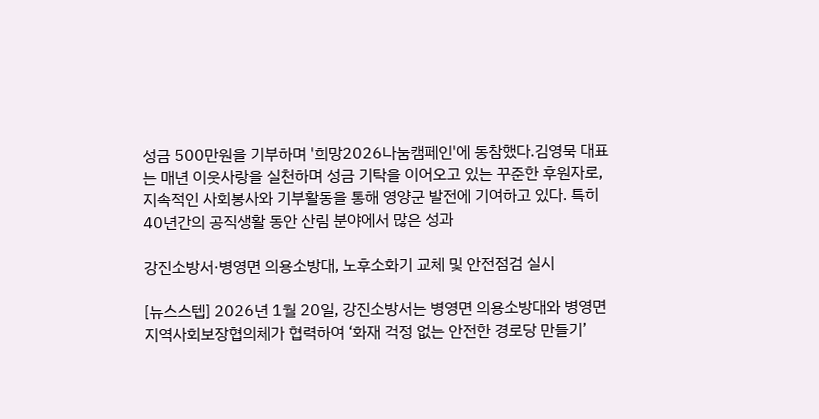성금 500만원을 기부하며 '희망2026나눔캠페인'에 동참했다.김영묵 대표는 매년 이웃사랑을 실천하며 성금 기탁을 이어오고 있는 꾸준한 후원자로, 지속적인 사회봉사와 기부활동을 통해 영양군 발전에 기여하고 있다. 특히 40년간의 공직생활 동안 산림 분야에서 많은 성과

강진소방서·병영면 의용소방대, 노후소화기 교체 및 안전점검 실시

[뉴스스텝] 2026년 1월 20일, 강진소방서는 병영면 의용소방대와 병영면 지역사회보장협의체가 협력하여 ‘화재 걱정 없는 안전한 경로당 만들기’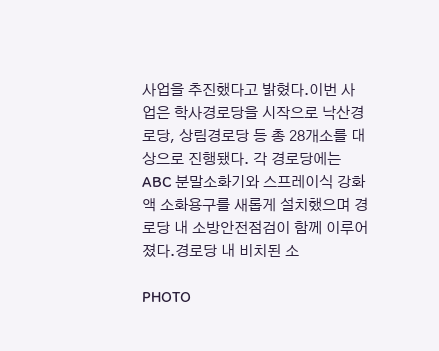사업을 추진했다고 밝혔다.이번 사업은 학사경로당을 시작으로 낙산경로당, 상림경로당 등 총 28개소를 대상으로 진행됐다. 각 경로당에는 ABC 분말소화기와 스프레이식 강화액 소화용구를 새롭게 설치했으며 경로당 내 소방안전점검이 함께 이루어졌다.경로당 내 비치된 소

PHOTO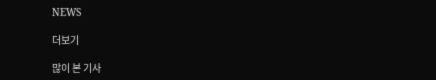NEWS

더보기

많이 본 기사